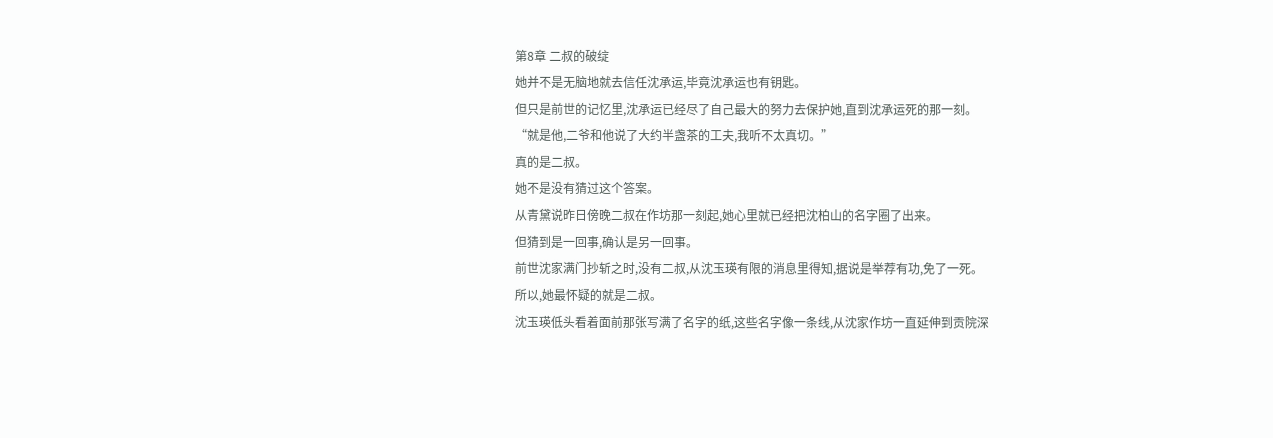第8章 二叔的破绽
她并不是无脑地就去信任沈承运,毕竟沈承运也有钥匙。
但只是前世的记忆里,沈承运已经尽了自己最大的努力去保护她,直到沈承运死的那一刻。
“就是他,二爷和他说了大约半盏茶的工夫,我听不太真切。”
真的是二叔。
她不是没有猜过这个答案。
从青黛说昨日傍晚二叔在作坊那一刻起,她心里就已经把沈柏山的名字圈了出来。
但猜到是一回事,确认是另一回事。
前世沈家满门抄斩之时,没有二叔,从沈玉瑛有限的消息里得知,据说是举荐有功,免了一死。
所以,她最怀疑的就是二叔。
沈玉瑛低头看着面前那张写满了名字的纸,这些名字像一条线,从沈家作坊一直延伸到贡院深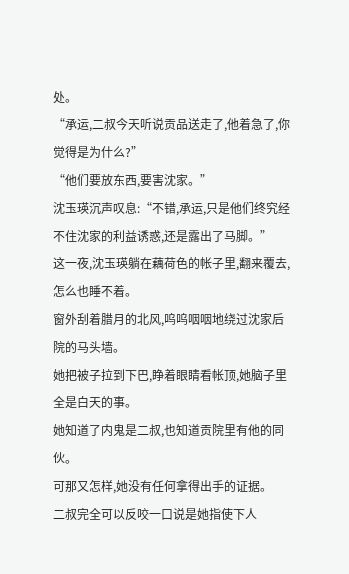处。
“承运,二叔今天听说贡品送走了,他着急了,你觉得是为什么?”
“他们要放东西,要害沈家。”
沈玉瑛沉声叹息:“不错,承运,只是他们终究经不住沈家的利益诱惑,还是露出了马脚。”
这一夜,沈玉瑛躺在藕荷色的帐子里,翻来覆去,怎么也睡不着。
窗外刮着腊月的北风,呜呜咽咽地绕过沈家后院的马头墙。
她把被子拉到下巴,睁着眼睛看帐顶,她脑子里全是白天的事。
她知道了内鬼是二叔,也知道贡院里有他的同伙。
可那又怎样,她没有任何拿得出手的证据。
二叔完全可以反咬一口说是她指使下人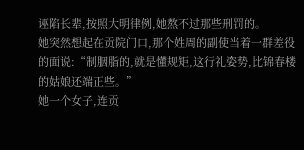诬陷长辈,按照大明律例,她熬不过那些刑罚的。
她突然想起在贡院门口,那个姓周的副使当着一群差役的面说:“制胭脂的,就是懂规矩,这行礼姿势,比锦春楼的姑娘还端正些。”
她一个女子,连贡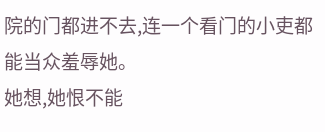院的门都进不去,连一个看门的小吏都能当众羞辱她。
她想,她恨不能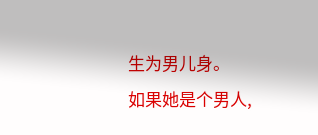生为男儿身。
如果她是个男人,